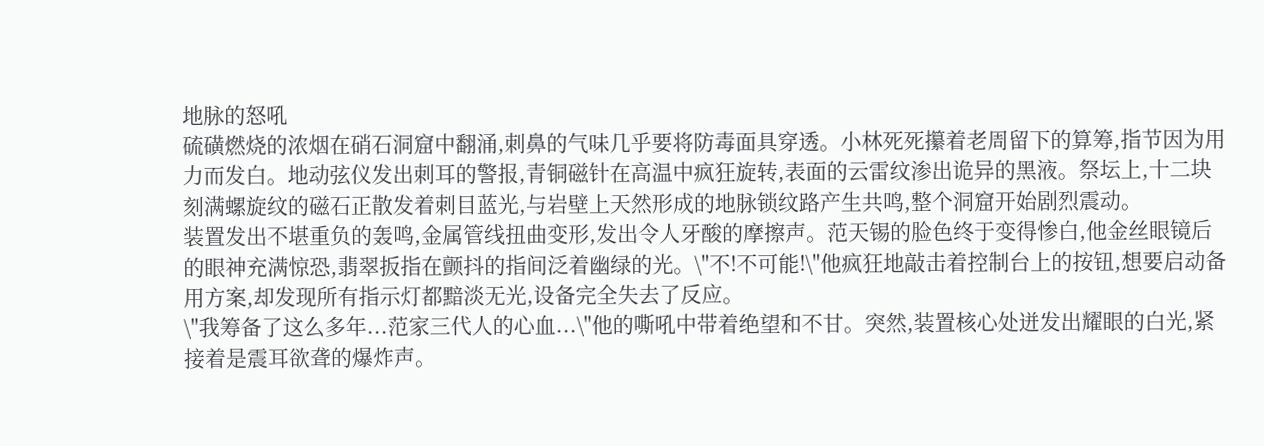地脉的怒吼
硫磺燃烧的浓烟在硝石洞窟中翻涌,刺鼻的气味几乎要将防毒面具穿透。小林死死攥着老周留下的算筹,指节因为用力而发白。地动弦仪发出刺耳的警报,青铜磁针在高温中疯狂旋转,表面的云雷纹渗出诡异的黑液。祭坛上,十二块刻满螺旋纹的磁石正散发着刺目蓝光,与岩壁上天然形成的地脉锁纹路产生共鸣,整个洞窟开始剧烈震动。
装置发出不堪重负的轰鸣,金属管线扭曲变形,发出令人牙酸的摩擦声。范天锡的脸色终于变得惨白,他金丝眼镜后的眼神充满惊恐,翡翠扳指在颤抖的指间泛着幽绿的光。\"不!不可能!\"他疯狂地敲击着控制台上的按钮,想要启动备用方案,却发现所有指示灯都黯淡无光,设备完全失去了反应。
\"我筹备了这么多年...范家三代人的心血...\"他的嘶吼中带着绝望和不甘。突然,装置核心处迸发出耀眼的白光,紧接着是震耳欲聋的爆炸声。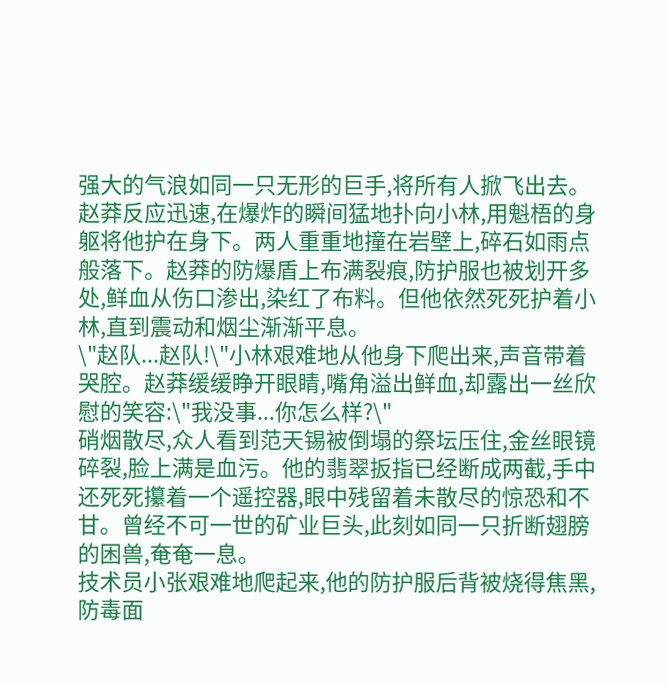强大的气浪如同一只无形的巨手,将所有人掀飞出去。
赵莽反应迅速,在爆炸的瞬间猛地扑向小林,用魁梧的身躯将他护在身下。两人重重地撞在岩壁上,碎石如雨点般落下。赵莽的防爆盾上布满裂痕,防护服也被划开多处,鲜血从伤口渗出,染红了布料。但他依然死死护着小林,直到震动和烟尘渐渐平息。
\"赵队...赵队!\"小林艰难地从他身下爬出来,声音带着哭腔。赵莽缓缓睁开眼睛,嘴角溢出鲜血,却露出一丝欣慰的笑容:\"我没事...你怎么样?\"
硝烟散尽,众人看到范天锡被倒塌的祭坛压住,金丝眼镜碎裂,脸上满是血污。他的翡翠扳指已经断成两截,手中还死死攥着一个遥控器,眼中残留着未散尽的惊恐和不甘。曾经不可一世的矿业巨头,此刻如同一只折断翅膀的困兽,奄奄一息。
技术员小张艰难地爬起来,他的防护服后背被烧得焦黑,防毒面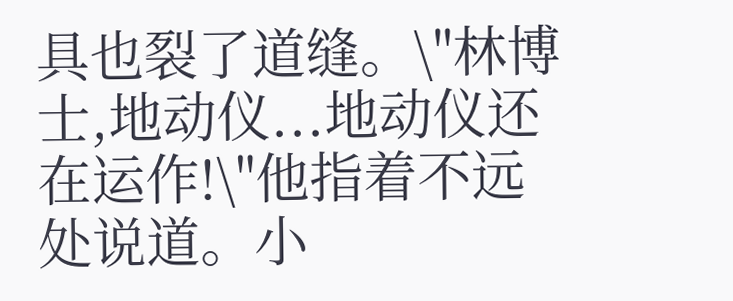具也裂了道缝。\"林博士,地动仪...地动仪还在运作!\"他指着不远处说道。小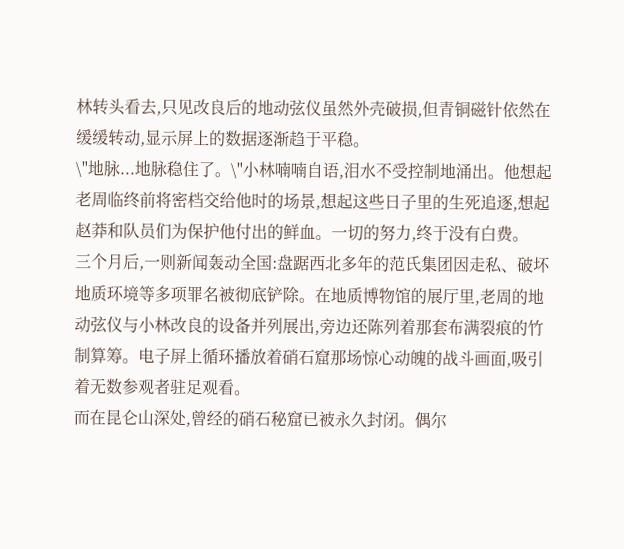林转头看去,只见改良后的地动弦仪虽然外壳破损,但青铜磁针依然在缓缓转动,显示屏上的数据逐渐趋于平稳。
\"地脉...地脉稳住了。\"小林喃喃自语,泪水不受控制地涌出。他想起老周临终前将密档交给他时的场景,想起这些日子里的生死追逐,想起赵莽和队员们为保护他付出的鲜血。一切的努力,终于没有白费。
三个月后,一则新闻轰动全国:盘踞西北多年的范氏集团因走私、破坏地质环境等多项罪名被彻底铲除。在地质博物馆的展厅里,老周的地动弦仪与小林改良的设备并列展出,旁边还陈列着那套布满裂痕的竹制算筹。电子屏上循环播放着硝石窟那场惊心动魄的战斗画面,吸引着无数参观者驻足观看。
而在昆仑山深处,曾经的硝石秘窟已被永久封闭。偶尔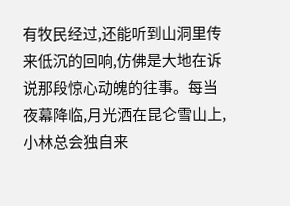有牧民经过,还能听到山洞里传来低沉的回响,仿佛是大地在诉说那段惊心动魄的往事。每当夜幕降临,月光洒在昆仑雪山上,小林总会独自来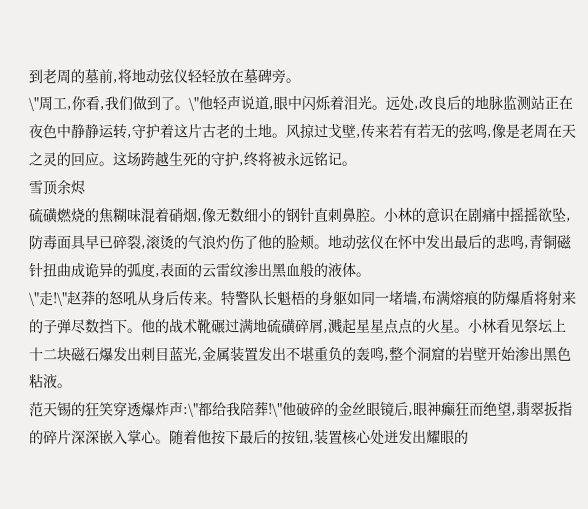到老周的墓前,将地动弦仪轻轻放在墓碑旁。
\"周工,你看,我们做到了。\"他轻声说道,眼中闪烁着泪光。远处,改良后的地脉监测站正在夜色中静静运转,守护着这片古老的土地。风掠过戈壁,传来若有若无的弦鸣,像是老周在天之灵的回应。这场跨越生死的守护,终将被永远铭记。
雪顶余烬
硫磺燃烧的焦糊味混着硝烟,像无数细小的钢针直刺鼻腔。小林的意识在剧痛中摇摇欲坠,防毒面具早已碎裂,滚烫的气浪灼伤了他的脸颊。地动弦仪在怀中发出最后的悲鸣,青铜磁针扭曲成诡异的弧度,表面的云雷纹渗出黑血般的液体。
\"走!\"赵莽的怒吼从身后传来。特警队长魁梧的身躯如同一堵墙,布满熔痕的防爆盾将射来的子弹尽数挡下。他的战术靴碾过满地硫磺碎屑,溅起星星点点的火星。小林看见祭坛上十二块磁石爆发出刺目蓝光,金属装置发出不堪重负的轰鸣,整个洞窟的岩壁开始渗出黑色粘液。
范天锡的狂笑穿透爆炸声:\"都给我陪葬!\"他破碎的金丝眼镜后,眼神癫狂而绝望,翡翠扳指的碎片深深嵌入掌心。随着他按下最后的按钮,装置核心处迸发出耀眼的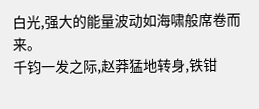白光,强大的能量波动如海啸般席卷而来。
千钧一发之际,赵莽猛地转身,铁钳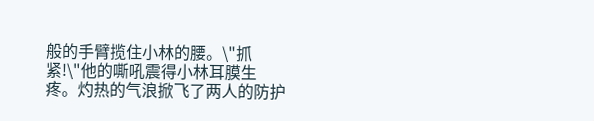般的手臂揽住小林的腰。\"抓紧!\"他的嘶吼震得小林耳膜生疼。灼热的气浪掀飞了两人的防护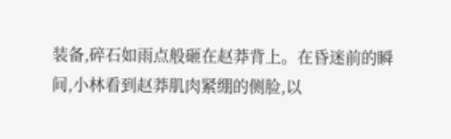装备,碎石如雨点般砸在赵莽背上。在昏迷前的瞬间,小林看到赵莽肌肉紧绷的侧脸,以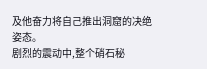及他奋力将自己推出洞窟的决绝姿态。
剧烈的震动中,整个硝石秘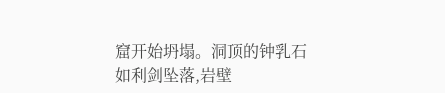窟开始坍塌。洞顶的钟乳石如利剑坠落,岩壁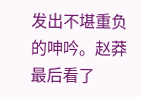发出不堪重负的呻吟。赵莽最后看了